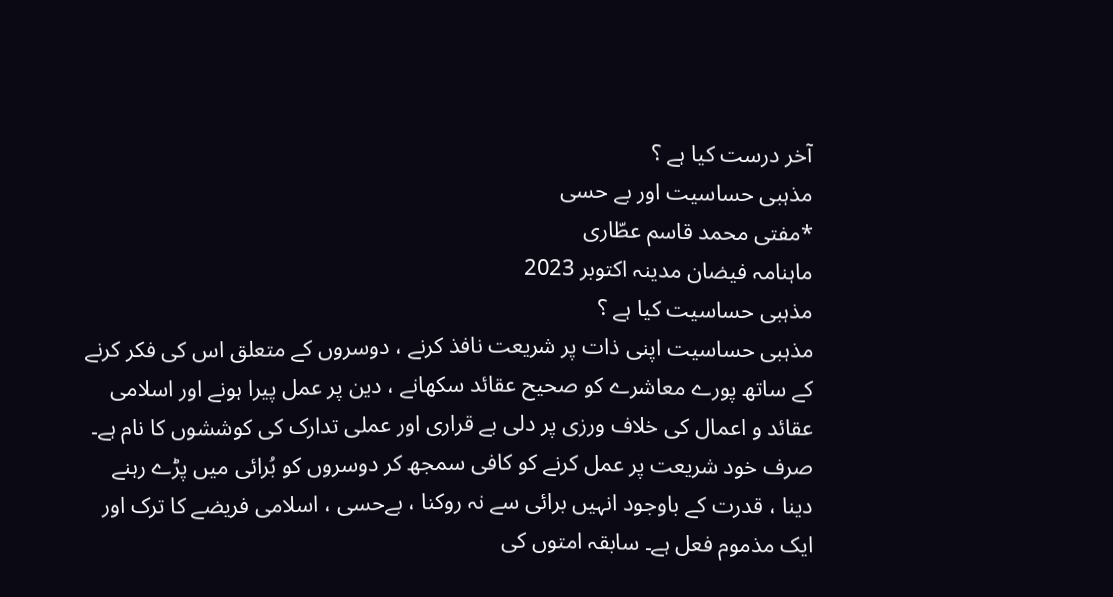آخر درست کیا ہے ؟
مذہبی حساسیت اور بے حسی
*مفتی محمد قاسم عطّاری
ماہنامہ فیضان مدینہ اکتوبر 2023
مذہبی حساسیت کیا ہے ؟
مذہبی حساسیت اپنی ذات پر شریعت نافذ کرنے ، دوسروں کے متعلق اس کی فکر کرنے کے ساتھ پورے معاشرے کو صحیح عقائد سکھانے ، دین پر عمل پیرا ہونے اور اسلامی عقائد و اعمال کی خلاف ورزی پر دلی بے قراری اور عملی تدارک کی کوششوں کا نام ہے۔ صرف خود شریعت پر عمل کرنے کو کافی سمجھ کر دوسروں کو بُرائی میں پڑے رہنے دینا ، قدرت کے باوجود انہیں برائی سے نہ روکنا ، بےحسی ، اسلامی فریضے کا ترک اور ایک مذموم فعل ہے۔ سابقہ امتوں کی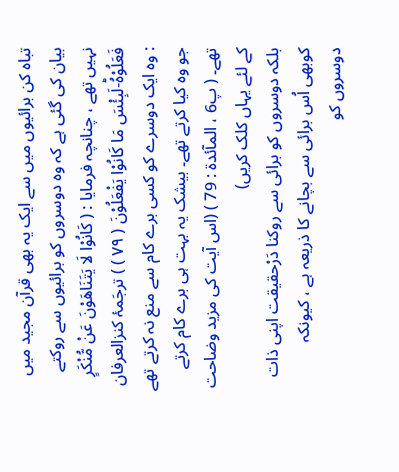تباہ کن برائیوں میں سے ایک یہ بھی قرآن مجید میں بیان کی گئی ہے کہ وہ دوسروں کو برائیوں سے روکتے نہیں تھے ، چنانچہ فرمایا : ( كَانُوْا لَا یَتَنَاهَوْنَ عَنْ مُّنْكَرٍ فَعَلُوْهُؕ-لَبِئْسَ مَا كَانُوْا یَفْعَلُوْنَ ( ۷۹ ) ) ترجَمۂ کنزالعرفان : وہ ایک دوسرے کو کسی برے کام سے منع نہ کرتے تھے جو وہ کیا کرتے تھے۔ بیشک یہ بہت ہی برے کام کرتے تھے۔ ( پ6 ، المآئدۃ : 79 ) (اس آیت کی مزید وضاحت کے لئے یہاں کلک کریں)
بلکہ دوسروں کو برائی سے روکنا دَرْحقیقت اپنی ذات کوبھی اُس برائی سے بچانے کا ذریعہ ہے ، کیونکہ دوسروں کو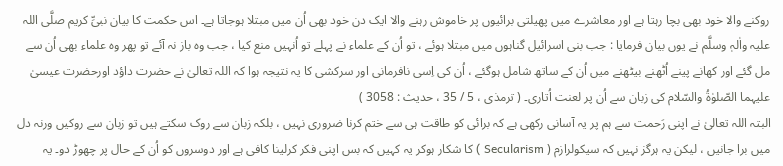روکنے والا خود بھی بچا رہتا ہے اور معاشرے میں پھیلتی برائیوں پر خاموش رہنے والا ایک دن خود بھی اُن میں مبتلا ہوجاتا ہے۔ اس حکمت کا بیان نبیِّ کریم صلَّی اللہ علیہ واٰلہٖ وسلَّم نے یوں بیان فرمایا : جب بنی اسرائیل گناہوں میں مبتلا ہوئے ، تو اُن کے علماء نے پہلے تو اُنہیں منع کیا ، جب وہ باز نہ آئے تو پھر وہ علماء بھی اُن سے مل گئے اور کھانے پینے اُٹھنے بیٹھنے میں اُن کے ساتھ شامل ہوگئے ، اُن کی اِسی نافرمانی اور سرکشی کا یہ نتیجہ ہوا کہ اللہ تعالیٰ نے حضرت داؤد اورحضرت عیسیٰ علیہما الصّلوٰۃُ والسّلام کی زبان سے اُن پر لعنت اُتاری۔ ( ترمذی ، 5 / 35 ، حدیث : 3058 )
البتہ اللہ تعالیٰ نے اپنی رَحمت سے ہم پر یہ آسانی رکھی ہے کہ برائی کو طاقت ہی سے ختم کرنا ضروری نہیں ، بلکہ زبان سے روک سکتے ہیں تو زبان سے روکیں ورنہ دل میں برا جانیں ، لیکن یہ ہرگز نہیں کہ سیکولرازم ( Secularism ) کا شکار ہوکر یہ کہیں کہ بس اپنی فکر کرلینا کافی ہے اور دوسروں کو اُن کے حال پر چھوڑ دو۔ یہ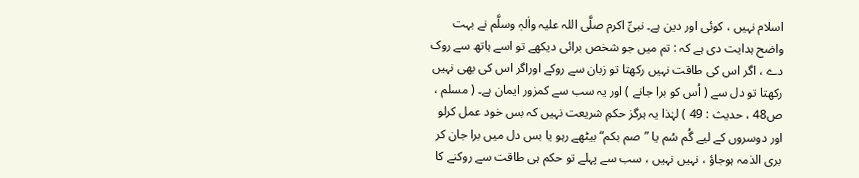اسلام نہیں ، کوئی اور دین ہے۔ نبیِّ اکرم صلَّی اللہ علیہ واٰلہٖ وسلَّم نے بہت واضح ہدایت دی ہے کہ : تم میں جو شخص برائی دیکھے تو اسے ہاتھ سے روک دے ، اگر اس کی طاقت نہیں رکھتا تو زبان سے روکے اوراگر اس کی بھی نہیں رکھتا تو دل سے ( اُس کو برا جانے ) اور یہ سب سے کمزور ایمان ہے۔ ( مسلم ، ص48 ، حدیث : 49 ) لہٰذا یہ ہرگز حکمِ شریعت نہیں کہ بس خود عمل کرلو اور دوسروں کے لیے گُم سُم یا ”صم بکم“ بیٹھے رہو یا بس دل میں برا جان کر بری الذمہ ہوجاؤ ، نہیں نہیں ، سب سے پہلے تو حکم ہی طاقت سے روکنے کا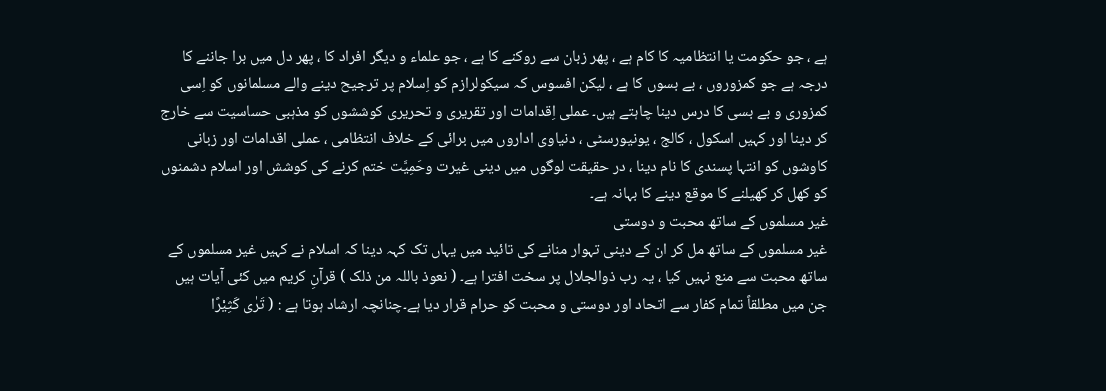ہے ، جو حکومت یا انتظامیہ کا کام ہے ، پھر زبان سے روکنے کا ہے ، جو علماء و دیگر افراد کا ، پھر دل میں برا جاننے کا درجہ ہے جو کمزوروں ، بے بسوں کا ہے ، لیکن افسوس کہ سیکولرازم کو اِسلام پر ترجیح دینے والے مسلمانوں کو اِسی کمزوری و بے بسی کا درس دینا چاہتے ہیں۔ عملی اِقدامات اور تقریری و تحریری کوششوں کو مذہبی حساسیت سے خارج کر دینا اور کہیں اسکول ، کالج ، یونیورسٹی ، دنیاوی اداروں میں برائی کے خلاف انتظامی ، عملی اقدامات اور زبانی کاوشوں کو انتہا پسندی کا نام دینا ، در حقیقت لوگوں میں دینی غیرت وحَمِیَّت ختم کرنے کی کوشش اور اسلام دشمنوں کو کھل کر کھیلنے کا موقع دینے کا بہانہ ہے۔
غیر مسلموں کے ساتھ محبت و دوستی
غیر مسلموں کے ساتھ مل کر ان کے دینی تہوار منانے کی تائید میں یہاں تک کہہ دینا کہ اسلام نے کہیں غیر مسلموں کے ساتھ محبت سے منع نہیں کیا ، یہ رب ذوالجلال پر سخت افترا ہے۔ ( نعوذ باللہ من ذلک ) قرآنِ کریم میں کئی آیات ہیں جن میں مطلقاً تمام کفار سے اتحاد اور دوستی و محبت کو حرام قرار دیا ہے۔چنانچہ ارشاد ہوتا ہے : ( تَرٰى كَثِیْرًا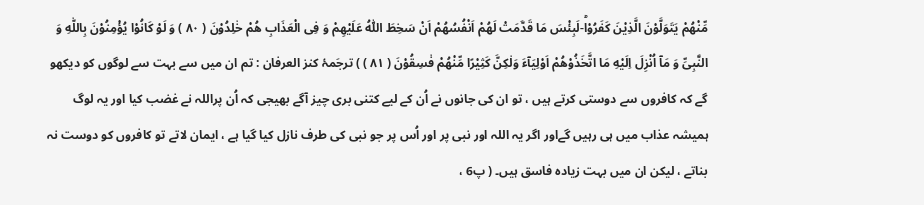مِّنْهُمْ یَتَوَلَّوْنَ الَّذِیْنَ كَفَرُوْاؕ-لَبِئْسَ مَا قَدَّمَتْ لَهُمْ اَنْفُسُهُمْ اَنْ سَخِطَ اللّٰهُ عَلَیْهِمْ وَ فِی الْعَذَابِ هُمْ خٰلِدُوْنَ ( ۸۰ ) وَ لَوْ كَانُوْا یُؤْمِنُوْنَ بِاللّٰهِ وَ النَّبِیِّ وَ مَاۤ اُنْزِلَ اِلَیْهِ مَا اتَّخَذُوْهُمْ اَوْلِیَآءَ وَلٰكِنَّ كَثِیْرًا مِّنْهُمْ فٰسِقُوْنَ ( ۸۱ ) ) ترجَمۂ کنز العرفان : تم ان میں سے بہت سے لوگوں کو دیکھو گے کہ کافروں سے دوستی کرتے ہیں ، تو ان کی جانوں نے اُن کے لیے کتنی بری چیز آگے بھیجی کہ اُن پراللہ نے غضب کیا اور یہ لوگ ہمیشہ عذاب میں ہی رہیں گےاور اگر یہ اللہ اور نبی پر اور اُس پر جو نبی کی طرف نازل کیا گیا ہے ، ایمان لاتے تو کافروں کو دوست نہ بناتے ، لیکن ان میں بہت زیادہ فاسق ہیں۔ ( پ6 ،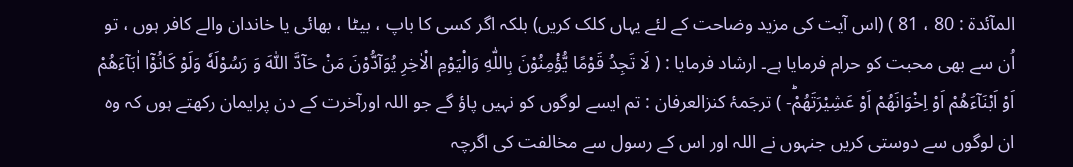المآئدۃ : 80 ، 81 ) (اس آیت کی مزید وضاحت کے لئے یہاں کلک کریں) بلکہ اگر کسی کا باپ ، بیٹا ، بھائی یا خاندان والے کافر ہوں ، تو اُن سے بھی محبت کو حرام فرمایا ہے۔ ارشاد فرمایا : ( لَا تَجِدُ قَوْمًا یُّؤْمِنُوْنَ بِاللّٰهِ وَالْیَوْمِ الْاٰخِرِ یُوَآدُّوْنَ مَنْ حَآدَّ اللّٰهَ وَ رَسُوْلَهٗ وَلَوْ كَانُوْۤا اٰبَآءَهُمْ اَوْ اَبْنَآءَهُمْ اَوْ اِخْوَانَهُمْ اَوْ عَشِیْرَتَهُمْؕ- ) ترجَمۂ کنزالعرفان : تم ایسے لوگوں کو نہیں پاؤ گے جو اللہ اورآخرت کے دن پرایمان رکھتے ہوں کہ وہ ان لوگوں سے دوستی کریں جنہوں نے اللہ اور اس کے رسول سے مخالفت کی اگرچہ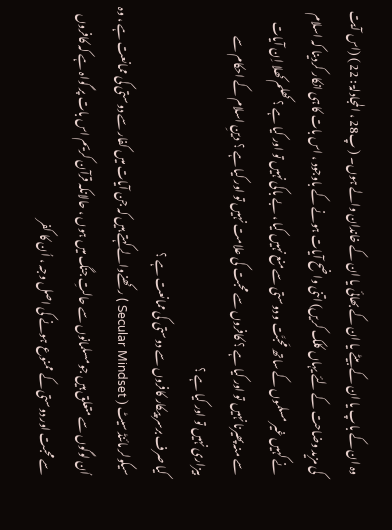وہ ان کے باپ یا ان کے بیٹے یا ان کے بھائی یا ان کے خاندان والے ہوں۔ ( پ28 ، المجادلۃ : 22 ) (اس آیت کی مزید وضاحت کے لئے یہاں کلک کریں) اتنی واضح آیات ہونے کے باوجود ، اس بات کا ہی انکار کردینا کہ اسلام نے کہیں غیر مسلموں کے ساتھ مَحبَّت و دوستی سے منع نہیں کیا ، بے باکی نہیں تو اور کیا ہے ؟ کھلم کھلا اِن آیات سے منہ پھیرنا نہیں تو اور کیا ہے ؟ کافروں سے محبت کی علامت نہیں تو اور کیا ہے ؟ دینِ اسلام کے احکام سے بیزاری نہیں تو اور کیا ہے ؟
کیا صرف برسر پیکار کافروں سے دوستی کی ممانعت ہے ؟
سیکولر مائنڈ سیٹ ( Secular Mindset ) رکھنےوالے کہتے ہیں کہ جن آیات میں کفار سے دوستی کی ممانعت ہے ، وہ اُن لوگوں سے متعلق ہیں جو مسلمانوں سے حالتِ جنگ میں ہوں ، حالانکہ قرآن کریم اس بات پر گواہ ہے کہ کافروں سے محبت اور دوستی کے ممنوع ہونے کی اصل وجہ ، اُن کا کفر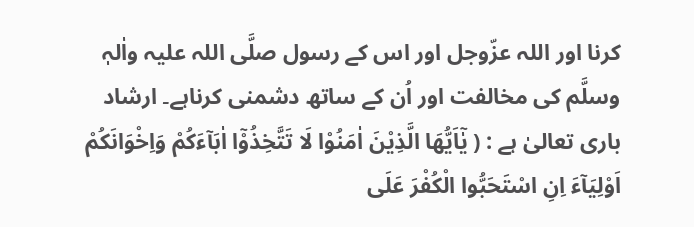کرنا اور اللہ عزّوجل اور اس کے رسول صلَّی اللہ علیہ واٰلہٖ وسلَّم کی مخالفت اور اُن کے ساتھ دشمنی کرناہے۔ ارشاد باری تعالیٰ ہے : ( یٰۤاَیُّهَا الَّذِیْنَ اٰمَنُوْا لَا تَتَّخِذُوْۤا اٰبَآءَكُمْ وَاِخْوَانَكُمْ اَوْلِیَآءَ اِنِ اسْتَحَبُّوا الْكُفْرَ عَلَى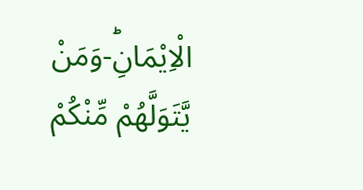الْاِیْمَانِؕ-وَمَنْ یَّتَوَلَّهُمْ مِّنْكُمْ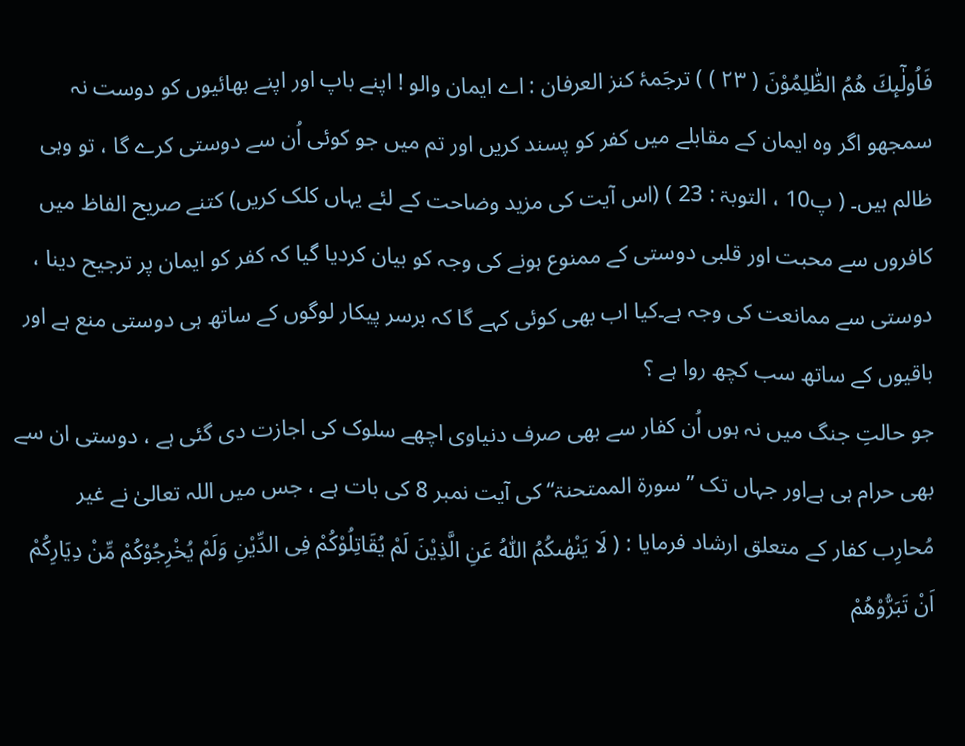فَاُولٰٓىٕكَ هُمُ الظّٰلِمُوْنَ ( ۲۳ ) ) ترجَمۂ کنز العرفان : اے ایمان والو ! اپنے باپ اور اپنے بھائیوں کو دوست نہ سمجھو اگر وہ ایمان کے مقابلے میں کفر کو پسند کریں اور تم میں جو کوئی اُن سے دوستی کرے گا ، تو وہی ظالم ہیں۔ ( پ10 ، التوبۃ : 23 ) (اس آیت کی مزید وضاحت کے لئے یہاں کلک کریں) کتنے صریح الفاظ میں کافروں سے محبت اور قلبی دوستی کے ممنوع ہونے کی وجہ کو بیان کردیا گیا کہ کفر کو ایمان پر ترجیح دینا ، دوستی سے ممانعت کی وجہ ہے۔کیا اب بھی کوئی کہے گا کہ برسر پیکار لوگوں کے ساتھ ہی دوستی منع ہے اور باقیوں کے ساتھ سب کچھ روا ہے ؟
جو حالتِ جنگ میں نہ ہوں اُن کفار سے بھی صرف دنیاوی اچھے سلوک کی اجازت دی گئی ہے ، دوستی ان سے بھی حرام ہی ہےاور جہاں تک ”سورۃ الممتحنۃ“ کی آیت نمبر 8 کی بات ہے ، جس میں اللہ تعالیٰ نے غیر مُحارِب کفار کے متعلق ارشاد فرمایا : ( لَا یَنْهٰىكُمُ اللّٰهُ عَنِ الَّذِیْنَ لَمْ یُقَاتِلُوْكُمْ فِی الدِّیْنِ وَلَمْ یُخْرِجُوْكُمْ مِّنْ دِیَارِكُمْ اَنْ تَبَرُّوْهُمْ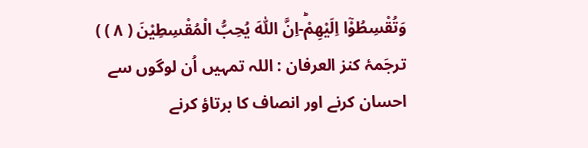وَتُقْسِطُوْۤا اِلَیْهِمْؕ-اِنَّ اللّٰهَ یُحِبُّ الْمُقْسِطِیْنَ ( ۸ ) ) ترجَمۂ کنز العرفان : اللہ تمہیں اُن لوگوں سے احسان کرنے اور انصاف کا برتاؤ کرنے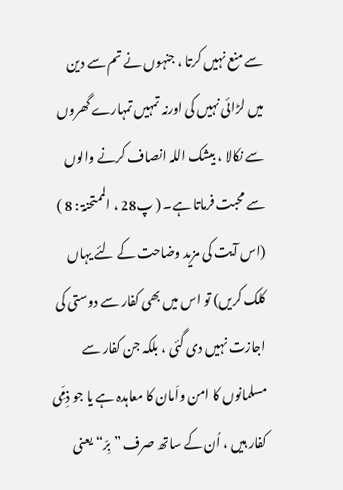سے منع نہیں کرتا ، جنہوں نے تم سے دین میں لڑائی نہیں کی اورنہ تمہیں تمہارے گھروں سے نکالا ، بیشک اللہ انصاف کرنے والوں سے محبت فرماتا ہے۔ ( پ28 ، الممتحنۃ : 8 ) (اس آیت کی مزید وضاحت کے لئے یہاں کلک کریں) تو اس میں بھی کفار سے دوستی کی اجازت نہیں دی گئی ، بلکہ جن کفار سے مسلمانوں کا امن واَمان کا معاہدہ ہے یا جو ذِمِّی کفار ہیں ، اُن کے ساتھ صرف ”بِرّ“ یعنی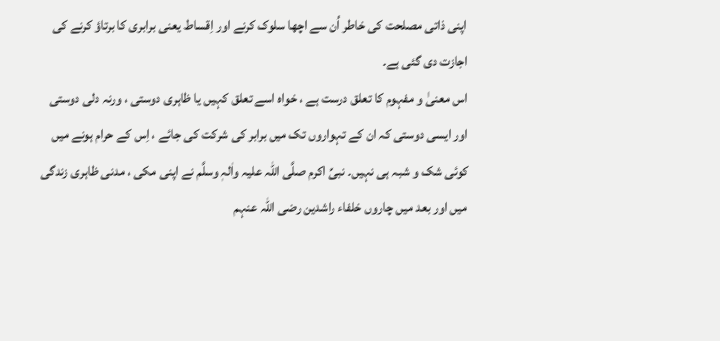اپنی ذاتی مصلحت کی خاطر اُن سے اچھا سلوک کرنے اور اِقساط یعنی برابری کا برتاؤ كرنے کی اجازت دی گئی ہے۔
اس معنیٰ و مفہوم کا تعلق درست ہے ، خواہ اسے تعلق کہیں یا ظاہری دوستی ، ورنہ دلی دوستی اور ایسی دوستی کہ ان کے تہواروں تک میں برابر کی شرکت کی جائے ، اِس کے حرام ہونے میں کوئی شک و شبہ ہی نہیں۔ نبیِّ اکرم صلَّی اللہ علیہ واٰلہٖ وسلَّم نے اپنی مکی ، مدنی ظاہری زندگی میں اور بعد میں چاروں خلفاء راشدین رضی اللہ عنہم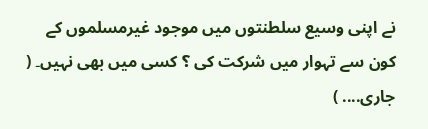نے اپنی وسیع سلطنتوں میں موجود غیرمسلموں کے کون سے تہوار میں شرکت کی ؟ کسی میں بھی نہیں۔ ( جاری.... )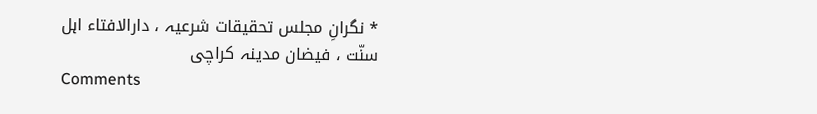* نگرانِ مجلس تحقیقات شرعیہ ، دارالافتاء اہل سنّت ، فیضان مدینہ کراچی
Comments